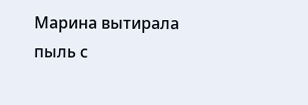Марина вытирала пыль с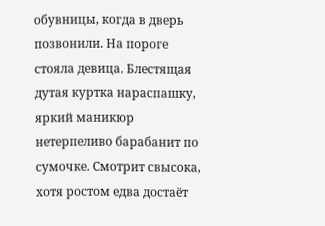обувницы, когда в дверь позвонили. На пороге стояла девица. Блестящая дутая куртка нараспашку, яркий маникюр нетерпеливо барабанит по сумочке. Смотрит свысока, хотя ростом едва достаёт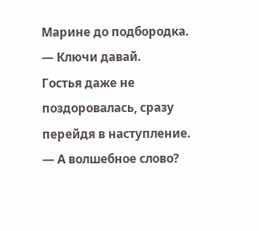Марине до подбородка.
— Ключи давай.
Гостья даже не поздоровалась, сразу перейдя в наступление.
— А волшебное слово?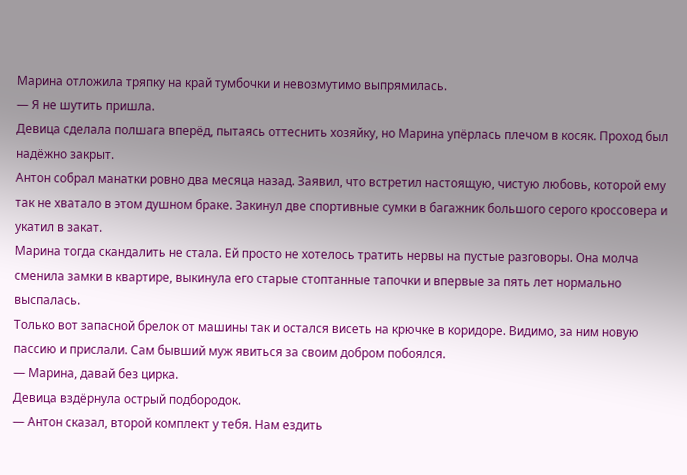Марина отложила тряпку на край тумбочки и невозмутимо выпрямилась.
— Я не шутить пришла.
Девица сделала полшага вперёд, пытаясь оттеснить хозяйку, но Марина упёрлась плечом в косяк. Проход был надёжно закрыт.
Антон собрал манатки ровно два месяца назад. Заявил, что встретил настоящую, чистую любовь, которой ему так не хватало в этом душном браке. Закинул две спортивные сумки в багажник большого серого кроссовера и укатил в закат.
Марина тогда скандалить не стала. Ей просто не хотелось тратить нервы на пустые разговоры. Она молча сменила замки в квартире, выкинула его старые стоптанные тапочки и впервые за пять лет нормально выспалась.
Только вот запасной брелок от машины так и остался висеть на крючке в коридоре. Видимо, за ним новую пассию и прислали. Сам бывший муж явиться за своим добром побоялся.
— Марина, давай без цирка.
Девица вздёрнула острый подбородок.
— Антон сказал, второй комплект у тебя. Нам ездить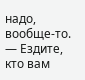надо, вообще-то.
— Ездите, кто вам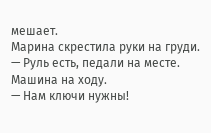мешает.
Марина скрестила руки на груди.
— Руль есть, педали на месте. Машина на ходу.
— Нам ключи нужны!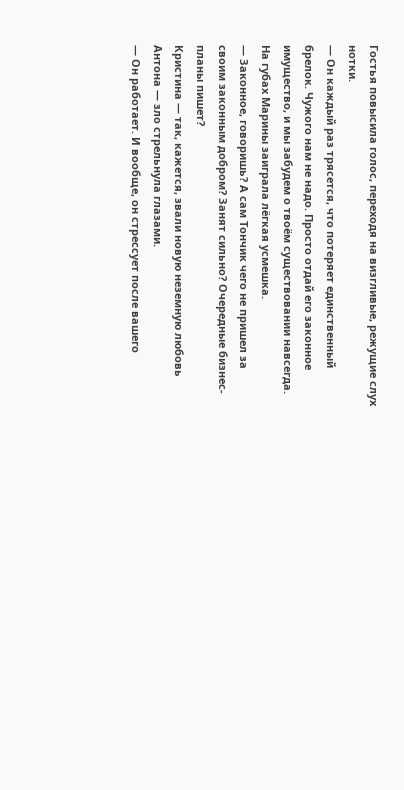Гостья повысила голос, переходя на визгливые, режущие слух нотки.
— Он каждый раз трясется, что потеряет единственный брелок. Чужого нам не надо. Просто отдай его законное имущество, и мы забудем о твоём существовании навсегда.
На губах Марины заиграла лёгкая усмешка.
— Законное, говоришь? А сам Тончик чего не пришел за своим законным добром? Занят сильно? Очередные бизнес-планы пишет?
Кристина — так, кажется, звали новую неземную любовь Антона — зло стрельнула глазами.
— Он работает. И вообще, он стрессует после вашего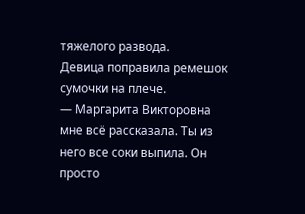тяжелого развода.
Девица поправила ремешок сумочки на плече.
— Маргарита Викторовна мне всё рассказала. Ты из него все соки выпила. Он просто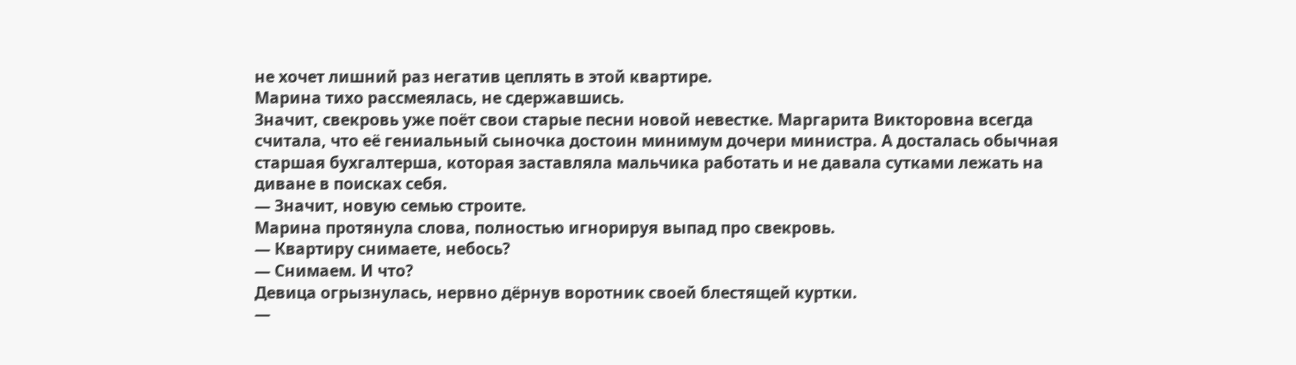не хочет лишний раз негатив цеплять в этой квартире.
Марина тихо рассмеялась, не сдержавшись.
Значит, свекровь уже поёт свои старые песни новой невестке. Маргарита Викторовна всегда считала, что её гениальный сыночка достоин минимум дочери министра. А досталась обычная старшая бухгалтерша, которая заставляла мальчика работать и не давала сутками лежать на диване в поисках себя.
— Значит, новую семью строите.
Марина протянула слова, полностью игнорируя выпад про свекровь.
— Квартиру снимаете, небось?
— Снимаем. И что?
Девица огрызнулась, нервно дёрнув воротник своей блестящей куртки.
—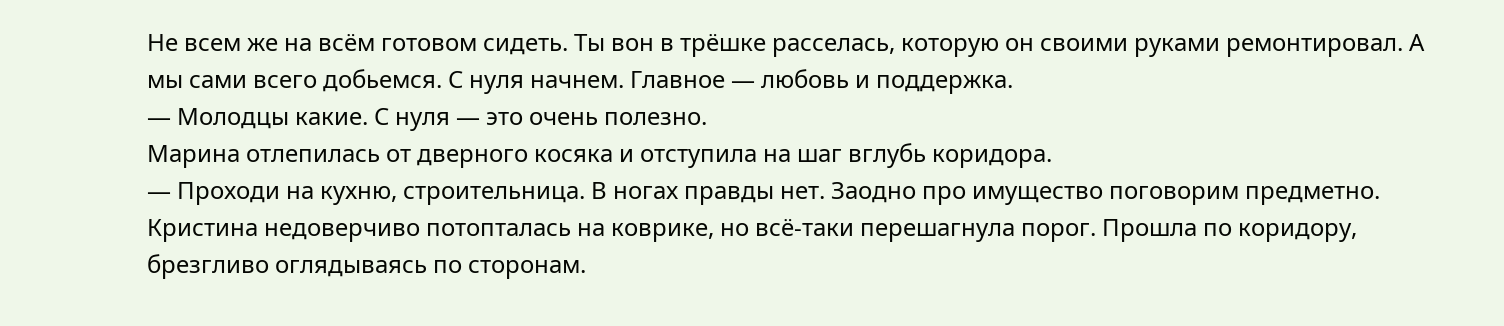Не всем же на всём готовом сидеть. Ты вон в трёшке расселась, которую он своими руками ремонтировал. А мы сами всего добьемся. С нуля начнем. Главное — любовь и поддержка.
— Молодцы какие. С нуля — это очень полезно.
Марина отлепилась от дверного косяка и отступила на шаг вглубь коридора.
— Проходи на кухню, строительница. В ногах правды нет. Заодно про имущество поговорим предметно.
Кристина недоверчиво потопталась на коврике, но всё-таки перешагнула порог. Прошла по коридору, брезгливо оглядываясь по сторонам.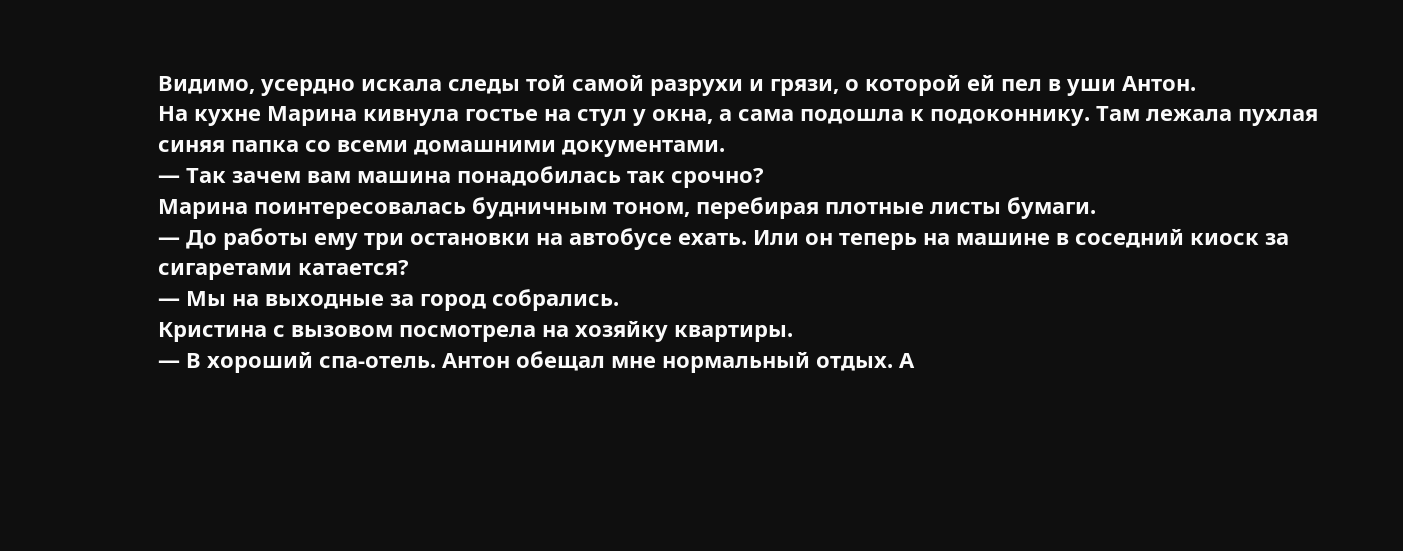Видимо, усердно искала следы той самой разрухи и грязи, о которой ей пел в уши Антон.
На кухне Марина кивнула гостье на стул у окна, а сама подошла к подоконнику. Там лежала пухлая синяя папка со всеми домашними документами.
— Так зачем вам машина понадобилась так срочно?
Марина поинтересовалась будничным тоном, перебирая плотные листы бумаги.
— До работы ему три остановки на автобусе ехать. Или он теперь на машине в соседний киоск за сигаретами катается?
— Мы на выходные за город собрались.
Кристина с вызовом посмотрела на хозяйку квартиры.
— В хороший спа-отель. Антон обещал мне нормальный отдых. А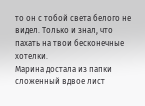то он с тобой света белого не видел. Только и знал, что пахать на твои бесконечные хотелки.
Марина достала из папки сложенный вдвое лист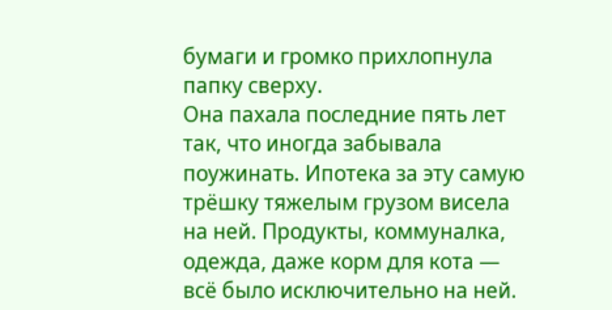бумаги и громко прихлопнула папку сверху.
Она пахала последние пять лет так, что иногда забывала поужинать. Ипотека за эту самую трёшку тяжелым грузом висела на ней. Продукты, коммуналка, одежда, даже корм для кота — всё было исключительно на ней.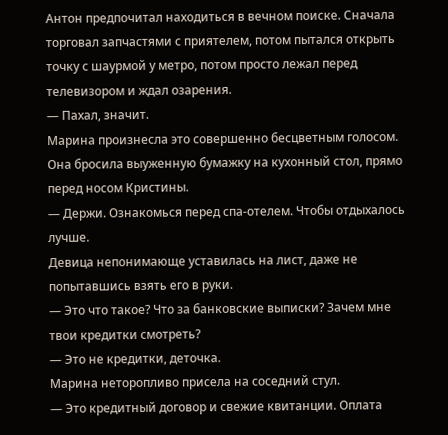Антон предпочитал находиться в вечном поиске. Сначала торговал запчастями с приятелем, потом пытался открыть точку с шаурмой у метро, потом просто лежал перед телевизором и ждал озарения.
— Пахал, значит.
Марина произнесла это совершенно бесцветным голосом.
Она бросила выуженную бумажку на кухонный стол, прямо перед носом Кристины.
— Держи. Ознакомься перед спа-отелем. Чтобы отдыхалось лучше.
Девица непонимающе уставилась на лист, даже не попытавшись взять его в руки.
— Это что такое? Что за банковские выписки? Зачем мне твои кредитки смотреть?
— Это не кредитки, деточка.
Марина неторопливо присела на соседний стул.
— Это кредитный договор и свежие квитанции. Оплата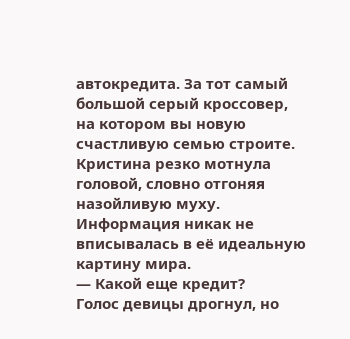автокредита. За тот самый большой серый кроссовер, на котором вы новую счастливую семью строите.
Кристина резко мотнула головой, словно отгоняя назойливую муху. Информация никак не вписывалась в её идеальную картину мира.
— Какой еще кредит?
Голос девицы дрогнул, но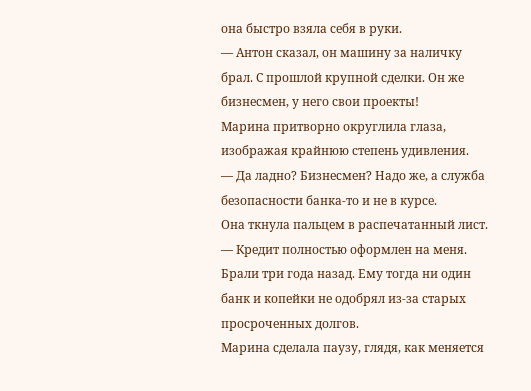она быстро взяла себя в руки.
— Антон сказал, он машину за наличку брал. С прошлой крупной сделки. Он же бизнесмен, у него свои проекты!
Марина притворно округлила глаза, изображая крайнюю степень удивления.
— Да ладно? Бизнесмен? Надо же, а служба безопасности банка-то и не в курсе.
Она ткнула пальцем в распечатанный лист.
— Кредит полностью оформлен на меня. Брали три года назад. Ему тогда ни один банк и копейки не одобрял из-за старых просроченных долгов.
Марина сделала паузу, глядя, как меняется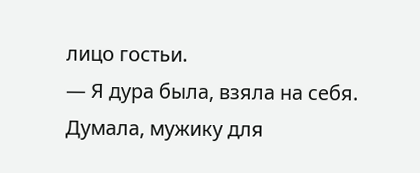лицо гостьи.
— Я дура была, взяла на себя. Думала, мужику для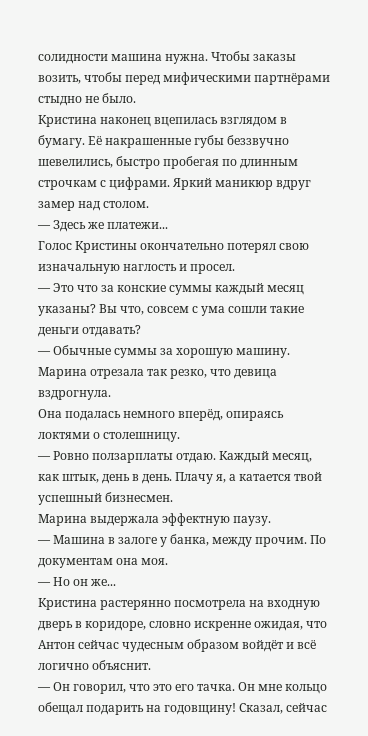солидности машина нужна. Чтобы заказы возить, чтобы перед мифическими партнёрами стыдно не было.
Кристина наконец вцепилась взглядом в бумагу. Её накрашенные губы беззвучно шевелились, быстро пробегая по длинным строчкам с цифрами. Яркий маникюр вдруг замер над столом.
— Здесь же платежи...
Голос Кристины окончательно потерял свою изначальную наглость и просел.
— Это что за конские суммы каждый месяц указаны? Вы что, совсем с ума сошли такие деньги отдавать?
— Обычные суммы за хорошую машину.
Марина отрезала так резко, что девица вздрогнула.
Она подалась немного вперёд, опираясь локтями о столешницу.
— Ровно ползарплаты отдаю. Каждый месяц, как штык, день в день. Плачу я, а катается твой успешный бизнесмен.
Марина выдержала эффектную паузу.
— Машина в залоге у банка, между прочим. По документам она моя.
— Но он же...
Кристина растерянно посмотрела на входную дверь в коридоре, словно искренне ожидая, что Антон сейчас чудесным образом войдёт и всё логично объяснит.
— Он говорил, что это его тачка. Он мне кольцо обещал подарить на годовщину! Сказал, сейчас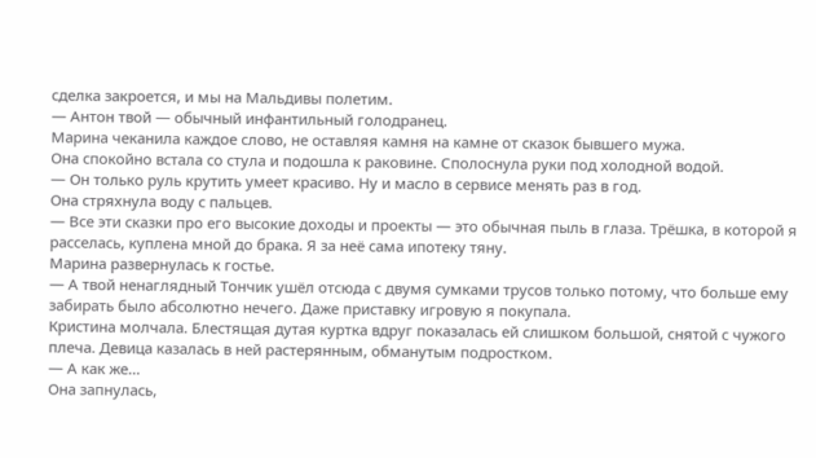сделка закроется, и мы на Мальдивы полетим.
— Антон твой — обычный инфантильный голодранец.
Марина чеканила каждое слово, не оставляя камня на камне от сказок бывшего мужа.
Она спокойно встала со стула и подошла к раковине. Сполоснула руки под холодной водой.
— Он только руль крутить умеет красиво. Ну и масло в сервисе менять раз в год.
Она стряхнула воду с пальцев.
— Все эти сказки про его высокие доходы и проекты — это обычная пыль в глаза. Трёшка, в которой я расселась, куплена мной до брака. Я за неё сама ипотеку тяну.
Марина развернулась к гостье.
— А твой ненаглядный Тончик ушёл отсюда с двумя сумками трусов только потому, что больше ему забирать было абсолютно нечего. Даже приставку игровую я покупала.
Кристина молчала. Блестящая дутая куртка вдруг показалась ей слишком большой, снятой с чужого плеча. Девица казалась в ней растерянным, обманутым подростком.
— А как же...
Она запнулась,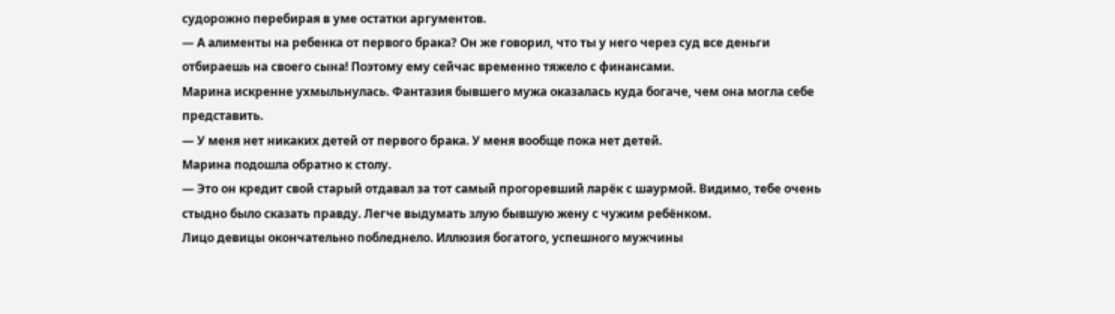судорожно перебирая в уме остатки аргументов.
— А алименты на ребенка от первого брака? Он же говорил, что ты у него через суд все деньги отбираешь на своего сына! Поэтому ему сейчас временно тяжело с финансами.
Марина искренне ухмыльнулась. Фантазия бывшего мужа оказалась куда богаче, чем она могла себе представить.
— У меня нет никаких детей от первого брака. У меня вообще пока нет детей.
Марина подошла обратно к столу.
— Это он кредит свой старый отдавал за тот самый прогоревший ларёк с шаурмой. Видимо, тебе очень стыдно было сказать правду. Легче выдумать злую бывшую жену с чужим ребёнком.
Лицо девицы окончательно побледнело. Иллюзия богатого, успешного мужчины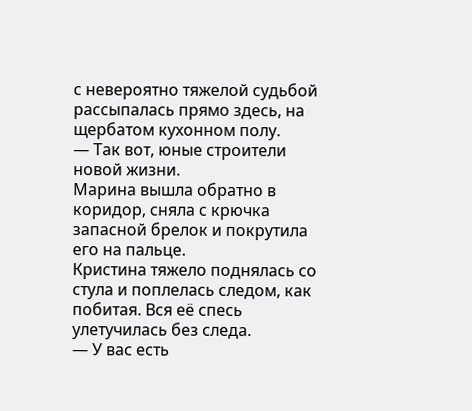с невероятно тяжелой судьбой рассыпалась прямо здесь, на щербатом кухонном полу.
— Так вот, юные строители новой жизни.
Марина вышла обратно в коридор, сняла с крючка запасной брелок и покрутила его на пальце.
Кристина тяжело поднялась со стула и поплелась следом, как побитая. Вся её спесь улетучилась без следа.
— У вас есть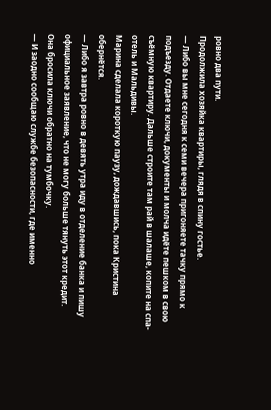ровно два пути.
Продолжила хозяйка квартиры, глядя в спину гостье.
— Либо вы мне сегодня к семи вечера пригоняете тачку прямо к подъезду. Отдаете ключи, документы и молча идёте пешком в свою съёмную квартиру. Дальше строите там рай в шалаше, копите на спа-отель и Мальдивы.
Марина сделала короткую паузу, дождавшись, пока Кристина обернётся.
— Либо я завтра ровно в девять утра иду в отделение банка и пишу официальное заявление, что не могу больше тянуть этот кредит.
Она бросила ключи обратно на тумбочку.
— И заодно сообщаю службе безопасности, где именно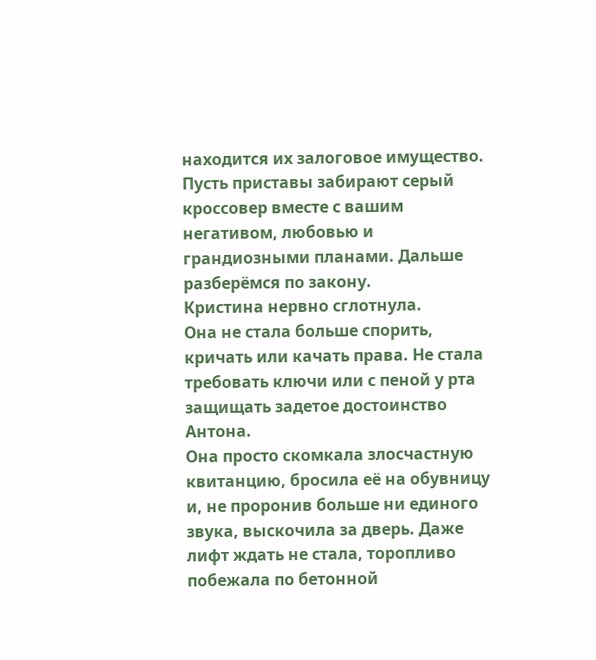находится их залоговое имущество. Пусть приставы забирают серый кроссовер вместе с вашим негативом, любовью и грандиозными планами. Дальше разберёмся по закону.
Кристина нервно сглотнула.
Она не стала больше спорить, кричать или качать права. Не стала требовать ключи или с пеной у рта защищать задетое достоинство Антона.
Она просто скомкала злосчастную квитанцию, бросила её на обувницу и, не проронив больше ни единого звука, выскочила за дверь. Даже лифт ждать не стала, торопливо побежала по бетонной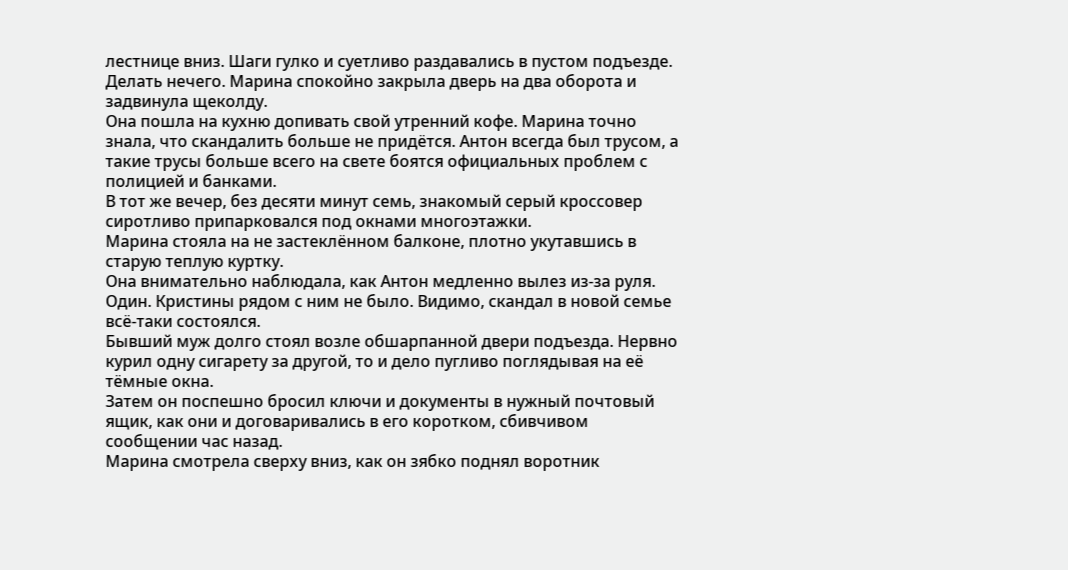лестнице вниз. Шаги гулко и суетливо раздавались в пустом подъезде.
Делать нечего. Марина спокойно закрыла дверь на два оборота и задвинула щеколду.
Она пошла на кухню допивать свой утренний кофе. Марина точно знала, что скандалить больше не придётся. Антон всегда был трусом, а такие трусы больше всего на свете боятся официальных проблем с полицией и банками.
В тот же вечер, без десяти минут семь, знакомый серый кроссовер сиротливо припарковался под окнами многоэтажки.
Марина стояла на не застеклённом балконе, плотно укутавшись в старую теплую куртку.
Она внимательно наблюдала, как Антон медленно вылез из-за руля. Один. Кристины рядом с ним не было. Видимо, скандал в новой семье всё-таки состоялся.
Бывший муж долго стоял возле обшарпанной двери подъезда. Нервно курил одну сигарету за другой, то и дело пугливо поглядывая на её тёмные окна.
Затем он поспешно бросил ключи и документы в нужный почтовый ящик, как они и договаривались в его коротком, сбивчивом сообщении час назад.
Марина смотрела сверху вниз, как он зябко поднял воротник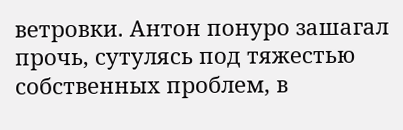ветровки. Антон понуро зашагал прочь, сутулясь под тяжестью собственных проблем, в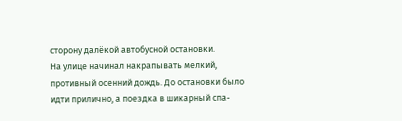сторону далёкой автобусной остановки.
На улице начинал накрапывать мелкий, противный осенний дождь. До остановки было идти прилично, а поездка в шикарный спа-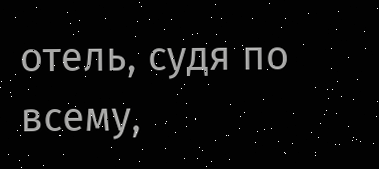отель, судя по всему,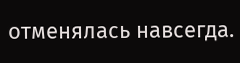отменялась навсегда.